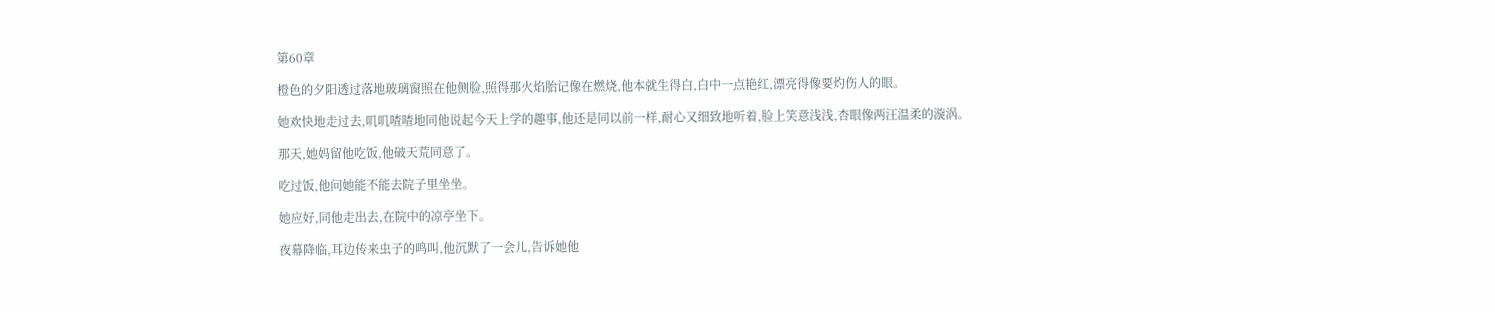第60章

橙色的夕阳透过落地玻璃窗照在他侧脸,照得那火焰胎记像在燃烧,他本就生得白,白中一点艳红,漂亮得像要灼伤人的眼。

她欢快地走过去,叽叽喳喳地同他说起今天上学的趣事,他还是同以前一样,耐心又细致地听着,脸上笑意浅浅,杏眼像两汪温柔的漩涡。

那天,她妈留他吃饭,他破天荒同意了。

吃过饭,他问她能不能去院子里坐坐。

她应好,同他走出去,在院中的凉亭坐下。

夜幕降临,耳边传来虫子的鸣叫,他沉默了一会儿,告诉她他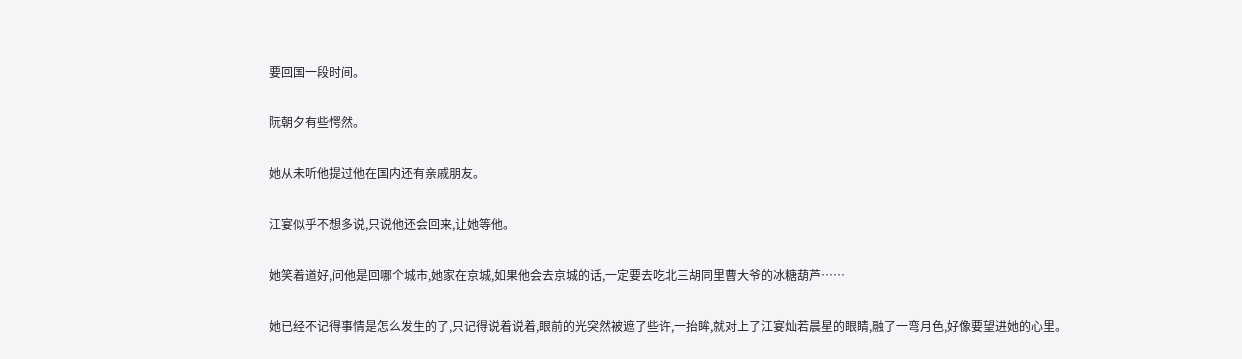要回国一段时间。

阮朝夕有些愕然。

她从未听他提过他在国内还有亲戚朋友。

江宴似乎不想多说,只说他还会回来,让她等他。

她笑着道好,问他是回哪个城市,她家在京城,如果他会去京城的话,一定要去吃北三胡同里曹大爷的冰糖葫芦……

她已经不记得事情是怎么发生的了,只记得说着说着,眼前的光突然被遮了些许,一抬眸,就对上了江宴灿若晨星的眼睛,融了一弯月色,好像要望进她的心里。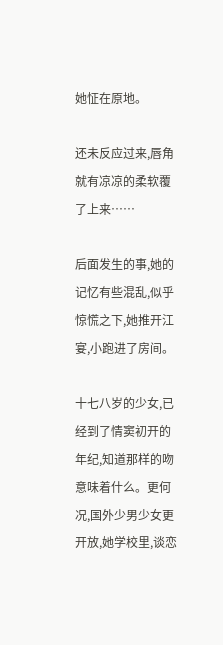她怔在原地。

还未反应过来,唇角就有凉凉的柔软覆了上来……

后面发生的事,她的记忆有些混乱,似乎惊慌之下,她推开江宴,小跑进了房间。

十七八岁的少女,已经到了情窦初开的年纪,知道那样的吻意味着什么。更何况,国外少男少女更开放,她学校里,谈恋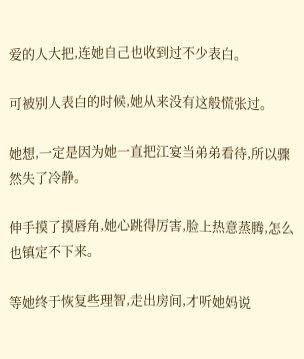爱的人大把,连她自己也收到过不少表白。

可被别人表白的时候,她从来没有这般慌张过。

她想,一定是因为她一直把江宴当弟弟看待,所以骤然失了冷静。

伸手摸了摸唇角,她心跳得厉害,脸上热意蒸腾,怎么也镇定不下来。

等她终于恢复些理智,走出房间,才听她妈说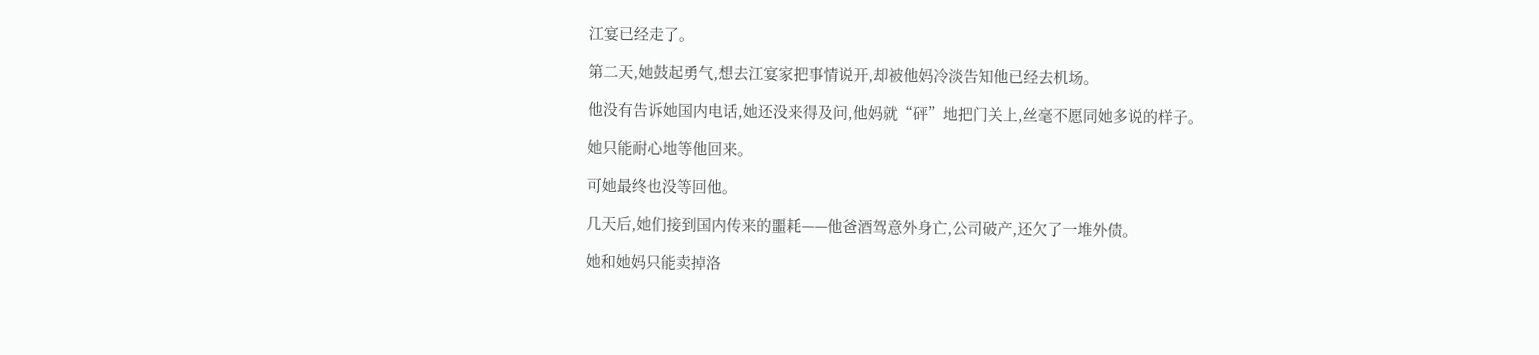江宴已经走了。

第二天,她鼓起勇气,想去江宴家把事情说开,却被他妈冷淡告知他已经去机场。

他没有告诉她国内电话,她还没来得及问,他妈就“砰”地把门关上,丝毫不愿同她多说的样子。

她只能耐心地等他回来。

可她最终也没等回他。

几天后,她们接到国内传来的噩耗——他爸酒驾意外身亡,公司破产,还欠了一堆外债。

她和她妈只能卖掉洛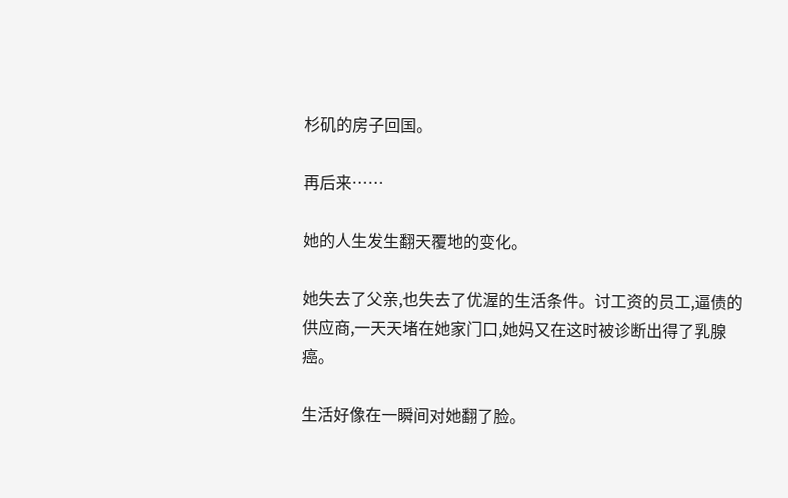杉矶的房子回国。

再后来……

她的人生发生翻天覆地的变化。

她失去了父亲,也失去了优渥的生活条件。讨工资的员工,逼债的供应商,一天天堵在她家门口,她妈又在这时被诊断出得了乳腺癌。

生活好像在一瞬间对她翻了脸。